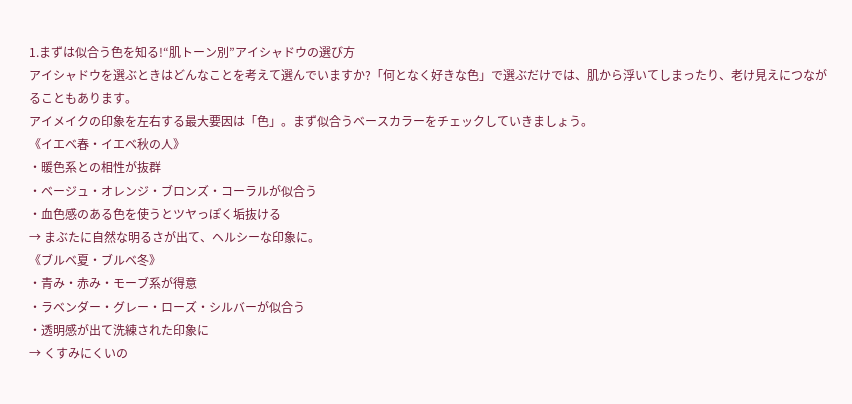1.まずは似合う色を知る!“肌トーン別”アイシャドウの選び方
アイシャドウを選ぶときはどんなことを考えて選んでいますか?「何となく好きな色」で選ぶだけでは、肌から浮いてしまったり、老け見えにつながることもあります。
アイメイクの印象を左右する最大要因は「色」。まず似合うベースカラーをチェックしていきましょう。
《イエベ春・イエベ秋の人》
・暖色系との相性が抜群
・ベージュ・オレンジ・ブロンズ・コーラルが似合う
・血色感のある色を使うとツヤっぽく垢抜ける
→ まぶたに自然な明るさが出て、ヘルシーな印象に。
《ブルベ夏・ブルベ冬》
・青み・赤み・モーブ系が得意
・ラベンダー・グレー・ローズ・シルバーが似合う
・透明感が出て洗練された印象に
→ くすみにくいの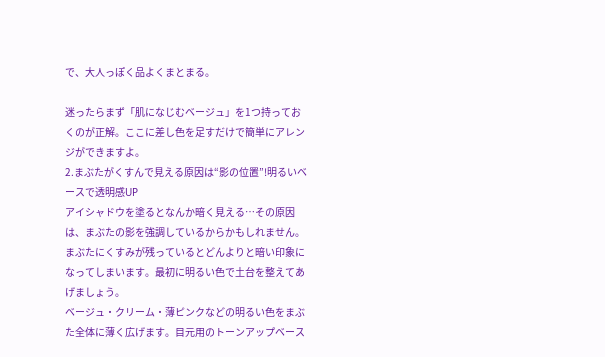で、大人っぽく品よくまとまる。

迷ったらまず「肌になじむベージュ」を1つ持っておくのが正解。ここに差し色を足すだけで簡単にアレンジができますよ。
2.まぶたがくすんで見える原因は“影の位置”!明るいベースで透明感UP
アイシャドウを塗るとなんか暗く見える…その原因は、まぶたの影を強調しているからかもしれません。
まぶたにくすみが残っているとどんよりと暗い印象になってしまいます。最初に明るい色で土台を整えてあげましょう。
ベージュ・クリーム・薄ピンクなどの明るい色をまぶた全体に薄く広げます。目元用のトーンアップベース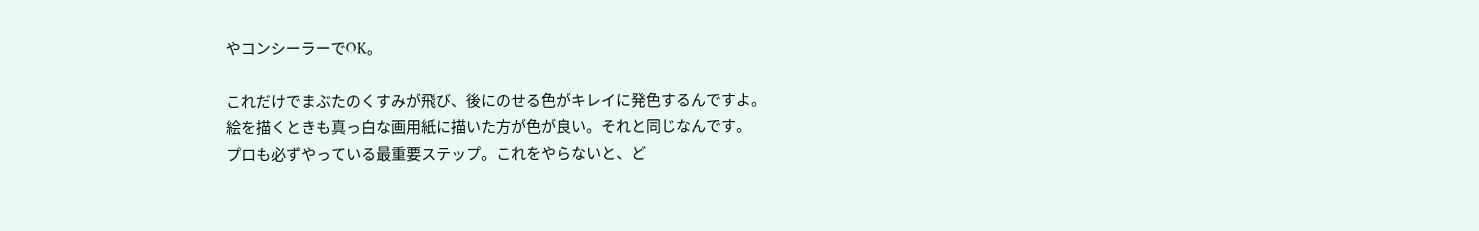やコンシーラーでOK。

これだけでまぶたのくすみが飛び、後にのせる色がキレイに発色するんですよ。
絵を描くときも真っ白な画用紙に描いた方が色が良い。それと同じなんです。
プロも必ずやっている最重要ステップ。これをやらないと、ど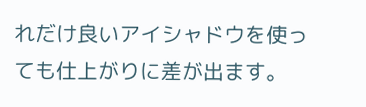れだけ良いアイシャドウを使っても仕上がりに差が出ます。